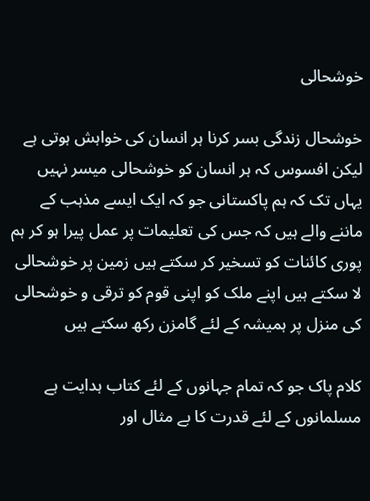خوشحالی

خوشحال زندگی بسر کرنا ہر انسان کی خواہش ہوتی ہے لیکن افسوس کہ ہر انسان کو خوشحالی میسر نہیں یہاں تک کہ ہم پاکستانی جو کہ ایک ایسے مذہب کے ماننے والے ہیں کہ جس کی تعلیمات پر عمل پیرا ہو کر ہم پوری کائنات کو تسخیر کر سکتے ہیں زمین پر خوشحالی لا سکتے ہیں اپنے ملک کو اپنی قوم کو ترقی و خوشحالی کی منزل پر ہمیشہ کے لئے گامزن رکھ سکتے ہیں

کلام پاک جو کہ تمام جہانوں کے لئے کتاب ہدایت ہے مسلمانوں کے لئے قدرت کا بے مثال اور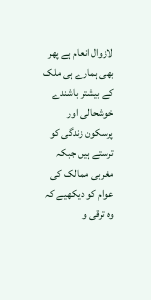لازوال انعام ہے پھر بھی ہمارے ہی ملک کے بیشتر باشندے خوشحالی اور پرسکون زندگی کو ترستے ہیں جبکہ مغربی ممالک کی عوام کو دیکھیے کہ وہ ترقی و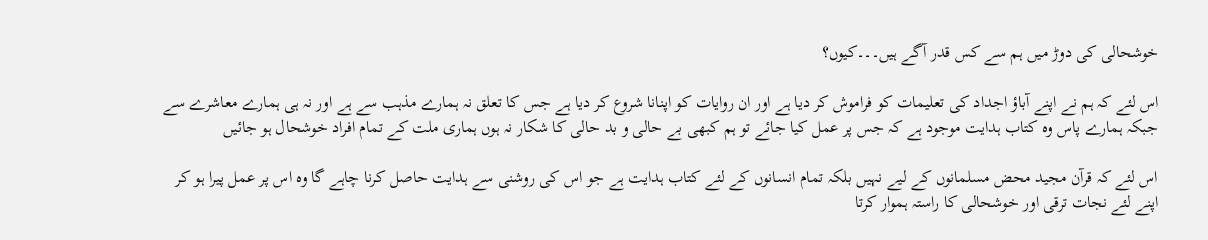خوشحالی کی دوڑ میں ہم سے کس قدر آگے ہیں۔۔۔کیوں؟

اس لئے کہ ہم نے اپنے آباؤ اجداد کی تعلیمات کو فراموش کر دیا ہے اور ان روایات کو اپنانا شروع کر دیا ہے جس کا تعلق نہ ہمارے مذہب سے ہے اور نہ ہی ہمارے معاشرے سے جبکہ ہمارے پاس وہ کتاب ہدایت موجود ہے کہ جس پر عمل کیا جائے تو ہم کبھی بے حالی و بد حالی کا شکار نہ ہوں ہماری ملت کے تمام افراد خوشحال ہو جائیں

اس لئے کہ قرآن مجید محض مسلمانوں کے لیے نہیں بلکہ تمام انسانوں کے لئے کتاب ہدایت ہے جو اس کی روشنی سے ہدایت حاصل کرنا چاہے گا وہ اس پر عمل پیرا ہو کر اپنے لئے نجات ترقی اور خوشحالی کا راستہ ہموار کرتا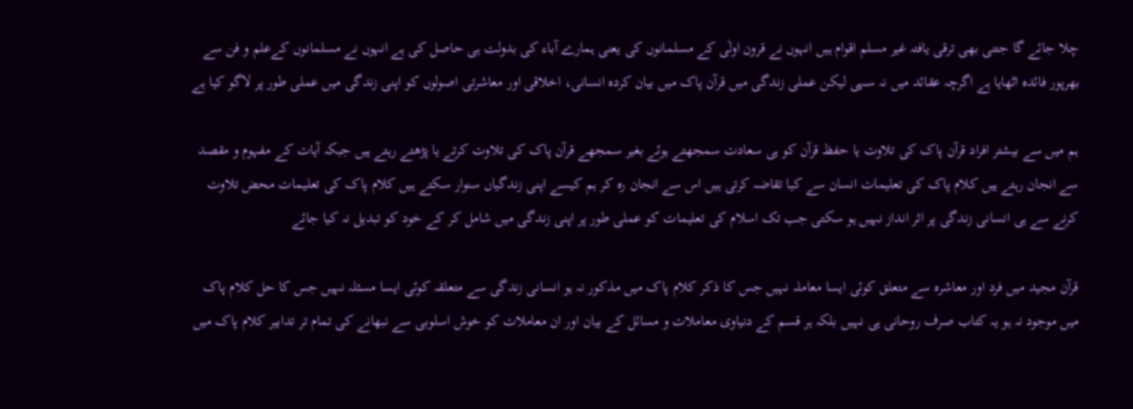چلا جائے گا جتنی بھی ترقی یافتہ غیر مسلم اقوام ہیں انہوں نے قرون اولٰی کے مسلمانوں کی یعنی ہمارے آباء کی بدولت ہی حاصل کی ہے انہوں نے مسلمانوں کےعلم و فن سے بھرپور فائدہ اٹھایا ہے اگرچہ عقائد میں نہ سہی لیکن عملی زندگی میں قرآن پاک میں بیان کردہ انسانی، اخلاقی اور معاشرتی اصولوں کو اپنی زندگی میں عملی طور پر لاگو کیا ہے

ہم میں سے بیشتر افراد قرآن پاک کی تلاوت یا حفظ قرآن کو ہی سعادت سمجھتے ہوئے بغیر سمجھے قرآن پاک کی تلاوت کرتے یا پڑھتے رہتے ہیں جبکہ آیات کے مفہوم و مقصد سے انجان رہتے ہیں کلام پاک کی تعلیمات انسان سے کیا تقاضہ کرتی ہیں اس سے انجان رہ کر ہم کیسے اپنی زندگیاں سنوار سکتے ہیں کلام پاک کی تعلیمات محض تلاوت کرنے سے ہی انسانی زندگی پر اثر انداز نہیں ہو سکتی جب تک اسلام کی تعلیمات کو عملی طور پر اپنی زندگی میں شامل کر کے خود کو تبدیل نہ کیا جائے

قرآن مجید میں فرد اور معاشرہ سے متعلق کوئی ایسا معاملہ نہیں جس کا ذکر کلام پاک میں مذکور نہ ہو انسانی زندگی سے متعلقہ کوئی ایسا مسئلہ نہیں جس کا حل کلام پاک میں موجود نہ ہو یہ کتاب صرف روحانی ہی نہیں بلکہ ہر قسم کے دنیاوی معاملات و مسائل کے بیان اور ان معاملات کو خوش اسلوبی سے نبھانے کی تمام تر تدابیر کلام پاک میں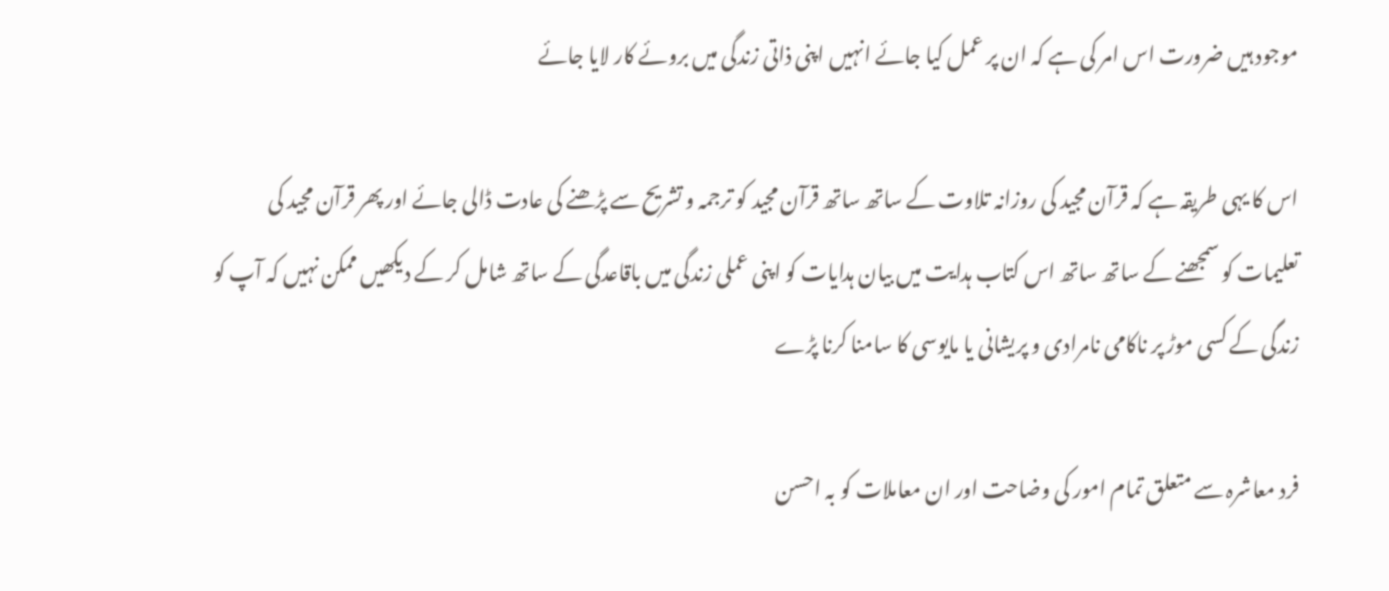موجود ہیں ضرورت اس امر کی ہے کہ ان پر عمل کیا جائے انہیں اپنی ذاتی زندگی میں بروئے کار لایا جائے

اس کا یہی طریقہ ہے کہ قرآن مجید کی روزانہ تلاوت کے ساتھ ساتھ قرآن مجید کو ترجمہ و تشریح سے پڑھنے کی عادت ڈالی جائے اور پھر قرآن مجید کی تعلیمات کو سمجھنے کے ساتھ ساتھ اس کتاب ہدایت میں بیان ہدایات کو اپنی عملی زندگی میں باقاعدگی کے ساتھ شامل کر کے دیکھیں ممکن نہیں کہ آپ کو زندگی کے کسی موڑ پر ناکامی نامرادی و پریشانی یا مایوسی کا سامنا کرنا پڑے

فرد معاشرہ سے متعلق تمام امور کی وضاحت اور ان معاملات کو بہ احسن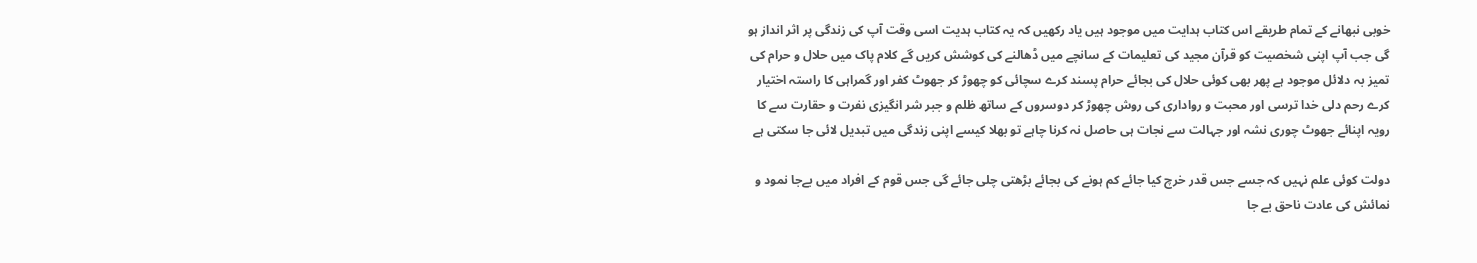خوبی نبھانے کے تمام طریقے اس کتاب ہدایت میں موجود ہیں یاد رکھیں کہ یہ کتاب ہدیت اسی وقت آپ کی زندگی پر اثر انداز ہو گی جب آپ اپنی شخصیت کو قرآن مجید کی تعلیمات کے سانچے میں ڈھالنے کی کوشش کریں گے کلام پاک میں حلال و حرام کی تمیز بہ دلائل موجود ہے پھر بھی کوئی حلال کی بجائے حرام پسند کرے سچائی کو چھوڑ کر جھوٹ کفر اور گمراہی کا راستہ اختیار کرے رحم دلی خدا ترسی اور محبت و رواداری کی روش چھوڑ کر دوسروں کے ساتھ ظلم و جبر شر انگیزی نفرت و حقارت سے کا رویہ اپنائے جھوٹ چوری نشہ اور جہالت سے نجات ہی حاصل نہ کرنا چاہے تو بھلا کیسے اپنی زندگی میں تبدیل لائی جا سکتی ہے

دولت کوئی علم نہیں کہ جسے جس قدر خرچ کیا جائے کم ہونے کی بجائے بڑھتی چلی جائے گی جس قوم کے افراد میں بےجا نمود و نمائش کی عادت ناحق بے جا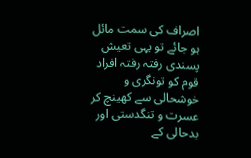اصراف کی سمت مائل ہو جائے تو یہی تعیش پسندی رفتہ رفتہ افراد قوم کو تونگری و خوشحالی سے کھینچ کر عسرت و تنگدستی اور بدحالی کے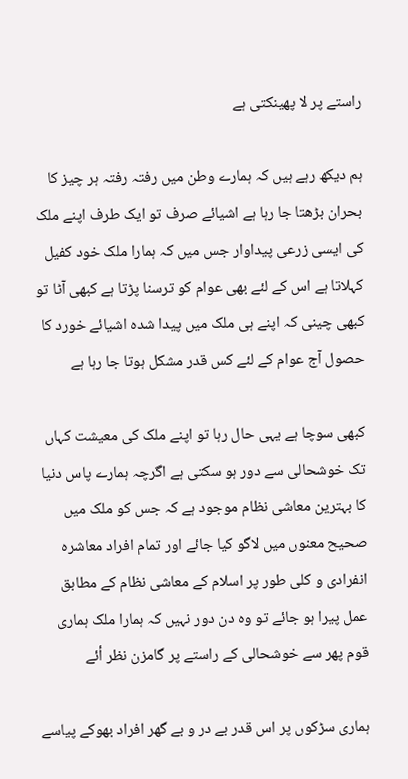راستے پر لا پھینکتی ہے

ہم دیکھ رہے ہیں کہ ہمارے وطن میں رفتہ رفتہ ہر چیز کا بحران بڑھتا جا رہا ہے اشیائے صرف تو ایک طرف اپنے ملک کی ایسی زرعی پیداوار جس میں کہ ہمارا ملک خود کفیل کہلاتا ہے اس کے لئے بھی عوام کو ترسنا پڑتا ہے کبھی آٹا تو کبھی چینی کہ اپنے ہی ملک میں پیدا شدہ اشیائے خورد کا حصول آج عوام کے لئے کس قدر مشکل ہوتا جا رہا ہے

کبھی سوچا ہے یہی حال رہا تو اپنے ملک کی معیشت کہاں تک خوشحالی سے دور ہو سکتی ہے اگرچہ ہمارے پاس دنیا کا بہترین معاشی نظام موجود ہے کہ جس کو ملک میں صحیح معنوں میں لاگو کیا جائے اور تمام افراد معاشرہ انفرادی و کلی طور پر اسلام کے معاشی نظام کے مطابق عمل پیرا ہو جائے تو وہ دن دور نہیں کہ ہمارا ملک ہماری قوم پھر سے خوشحالی کے راستے پر گامزن نظر أئے

ہماری سڑکوں پر اس قدر بے در و بے گھر افراد بھوکے پیاسے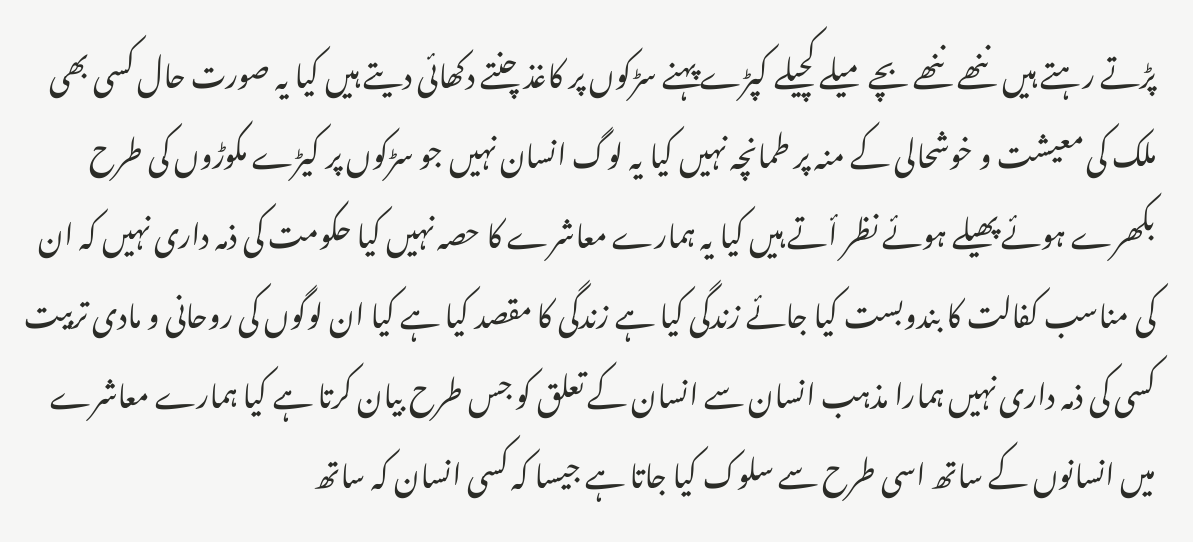پڑتے رہتے ہیں ننھے ننھے بچے میلے کچیلے کپڑے پہنے سڑکوں پر کاغذ چنتے دکھائی دیتے ہیں کیا یہ صورت حال کسی بھی ملک کی معیشت و خوشحالی کے منہ پر طمانچہ نہیں کیا یہ لوگ انسان نہیں جو سڑکوں پر کیڑے مکوڑوں کی طرح بکھرے ہوئے پھیلے ہوئے نظر أتے ہیں کیا یہ ہمارے معاشرے کا حصہ نہیں کیا حکومت کی ذمہ داری نہیں کہ ان کی مناسب کفالت کا بندوبست کیا جائے زندگی کیا ہے زندگی کا مقصد کیا ہے کیا ان لوگوں کی روحانی و مادی تربیت کسی کی ذمہ داری نہیں ہمارا مذہب انسان سے انسان کے تعلق کو جس طرح بیان کرتا ہے کیا ہمارے معاشرے میں انسانوں کے ساتھ اسی طرح سے سلوک کیا جاتا ہے جیسا کہ کسی انسان کہ ساتھ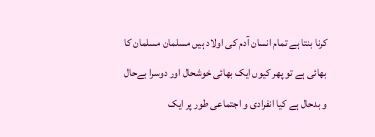کرنا بنتا ہے تمام انسان آدم کی اولاد ہیں مسلمان مسلمان کا بھائی ہے تو پھر کیوں ایک بھائی خوشحال اور دوسرا بےحال و بدحال ہے کیا انفرادی و اجتماعی طور پر ایک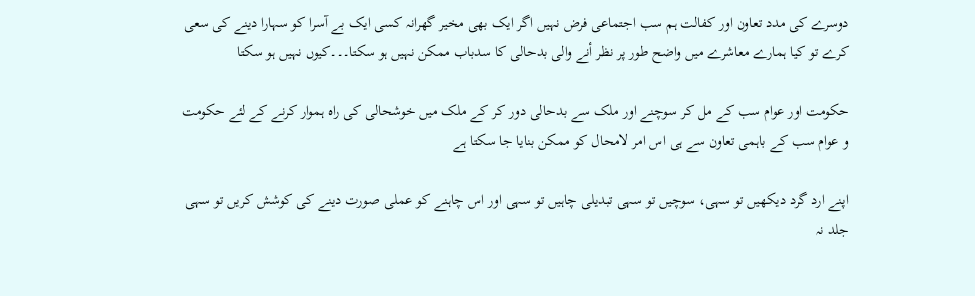دوسرے کی مدد تعاون اور کفالت ہم سب اجتماعی فرض نہیں اگر ایک بھی مخیر گھرانہ کسی ایک بے آسرا کو سہارا دینے کی سعی کرے تو کیا ہمارے معاشرے میں واضح طور پر نظر أنے والی بدحالی کا سدباب ممکن نہیں ہو سکتا۔۔۔کیوں نہیں ہو سکتا

حکومت اور عوام سب کے مل کر سوچنے اور ملک سے بدحالی دور کر کے ملک میں خوشحالی کی راہ ہموار کرنے کے لئے حکومت و عوام سب کے باہمی تعاون سے ہی اس امر لامحال کو ممکن بنایا جا سکتا ہے

اپنے ارد گرد دیکھیں تو سہی، سوچیں تو سہی تبدیلی چاہیں تو سہی اور اس چاہنے کو عملی صورت دینے کی کوشش کریں تو سہی جلد نہ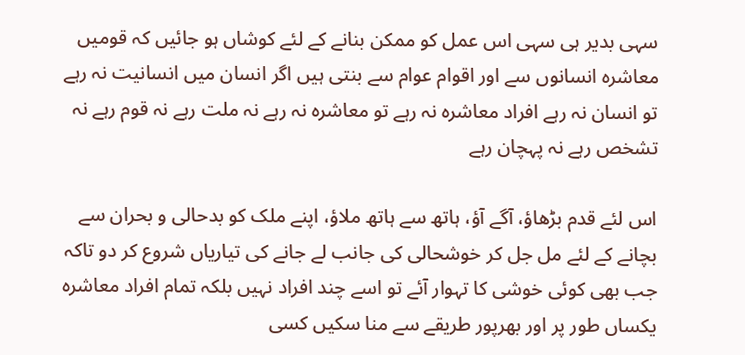سہی بدیر ہی سہی اس عمل کو ممکن بنانے کے لئے کوشاں ہو جائیں کہ قومیں معاشرہ انسانوں سے اور اقوام عوام سے بنتی ہیں اگر انسان میں انسانیت نہ رہے تو انسان نہ رہے افراد معاشرہ نہ رہے تو معاشرہ نہ رہے نہ ملت رہے نہ قوم رہے نہ تشخص رہے نہ پہچان رہے

اس لئے قدم بڑھاؤ، آگے آؤ، ہاتھ سے ہاتھ ملاؤ، اپنے ملک کو بدحالی و بحران سے بچانے کے لئے مل جل کر خوشحالی کی جانب لے جانے کی تیاریاں شروع کر دو تاکہ جب بھی کوئی خوشی کا تہوار آئے تو اسے چند افراد نہیں بلکہ تمام افراد معاشرہ یکساں طور پر اور بھرپور طریقے سے منا سکیں کسی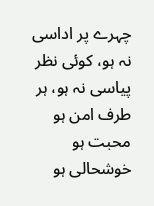چہرے پر اداسی نہ ہو، کوئی نظر پیاسی نہ ہو، ہر طرف امن ہو محبت ہو خوشحالی ہو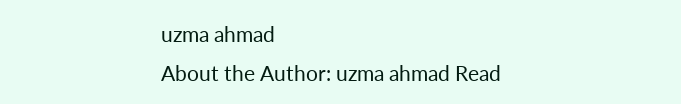uzma ahmad
About the Author: uzma ahmad Read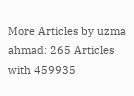More Articles by uzma ahmad: 265 Articles with 459935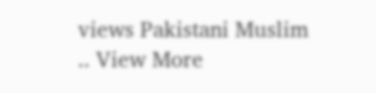views Pakistani Muslim
.. View More